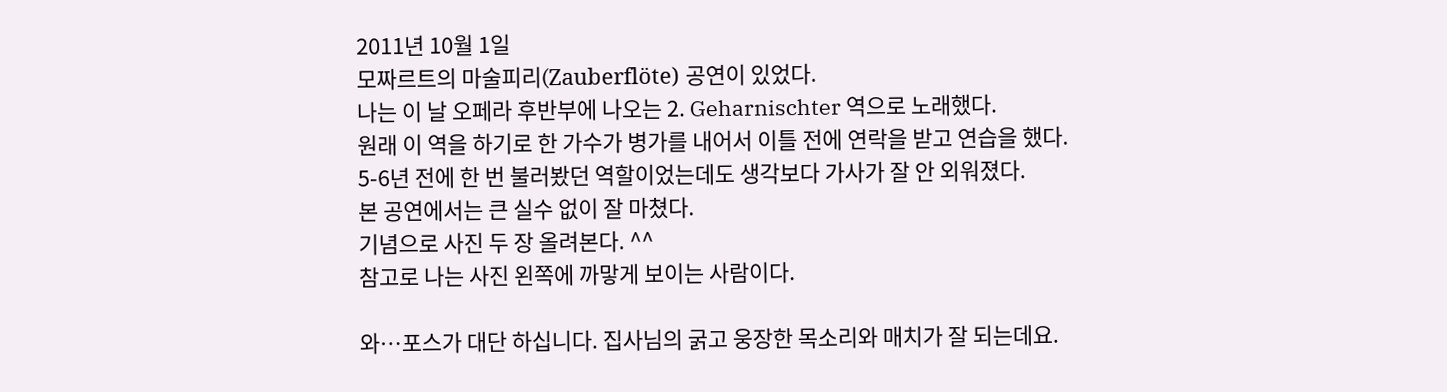2011년 10월 1일
모짜르트의 마술피리(Zauberflöte) 공연이 있었다.
나는 이 날 오페라 후반부에 나오는 2. Geharnischter 역으로 노래했다.
원래 이 역을 하기로 한 가수가 병가를 내어서 이틀 전에 연락을 받고 연습을 했다.
5-6년 전에 한 번 불러봤던 역할이었는데도 생각보다 가사가 잘 안 외워졌다.
본 공연에서는 큰 실수 없이 잘 마쳤다.
기념으로 사진 두 장 올려본다. ^^
참고로 나는 사진 왼쪽에 까맣게 보이는 사람이다.

와…포스가 대단 하십니다. 집사님의 굵고 웅장한 목소리와 매치가 잘 되는데요.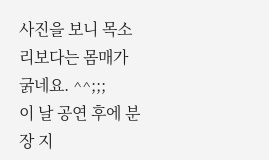사진을 보니 목소리보다는 몸매가 굵네요. ^^;;;
이 날 공연 후에 분장 지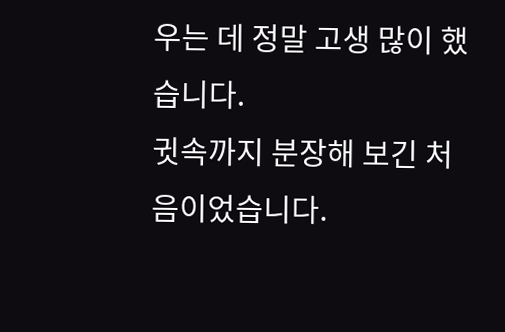우는 데 정말 고생 많이 했습니다.
귓속까지 분장해 보긴 처음이었습니다.